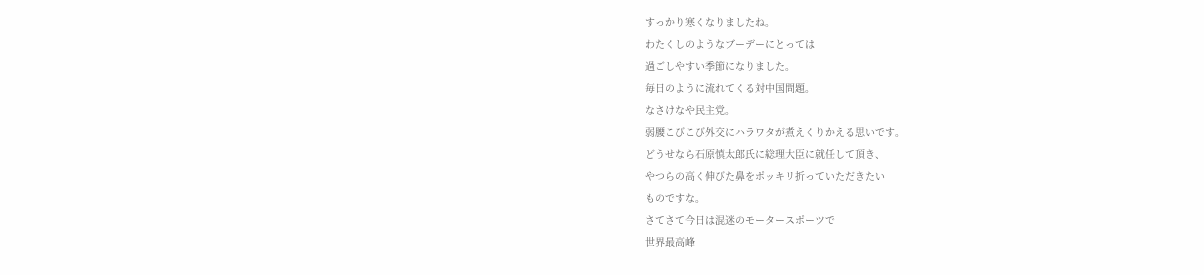すっかり寒くなりましたね。
わたくしのようなブーデーにとっては
過ごしやすい季節になりました。
毎日のように流れてくる対中国問題。
なさけなや民主党。
弱腰こびこび外交にハラワタが煮えくりかえる思いです。
どうせなら石原慎太郎氏に総理大臣に就任して頂き、
やつらの高く伸びた鼻をポッキリ折っていただきたい
ものですな。
さてさて今日は混迷のモータースポーツで
世界最高峰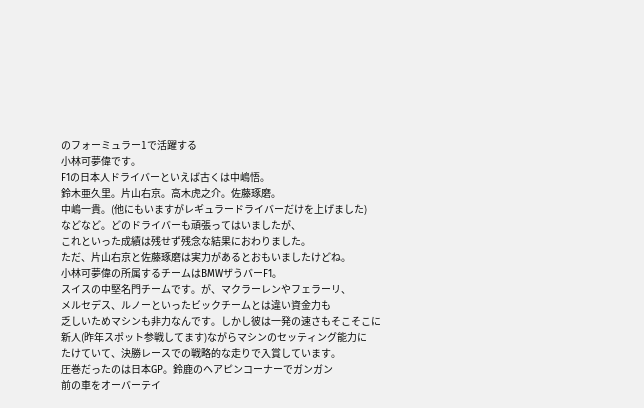のフォーミュラー1で活躍する
小林可夢偉です。
F1の日本人ドライバーといえば古くは中嶋悟。
鈴木亜久里。片山右京。高木虎之介。佐藤琢磨。
中嶋一貴。(他にもいますがレギュラードライバーだけを上げました)
などなど。どのドライバーも頑張ってはいましたが、
これといった成績は残せず残念な結果におわりました。
ただ、片山右京と佐藤琢磨は実力があるとおもいましたけどね。
小林可夢偉の所属するチームはBMWザうバーF1。
スイスの中堅名門チームです。が、マクラーレンやフェラーリ、
メルセデス、ルノーといったビックチームとは違い資金力も
乏しいためマシンも非力なんです。しかし彼は一発の速さもそこそこに
新人(昨年スポット参戦してます)ながらマシンのセッティング能力に
たけていて、決勝レースでの戦略的な走りで入賞しています。
圧巻だったのは日本GP。鈴鹿のヘアピンコーナーでガンガン
前の車をオーバーテイ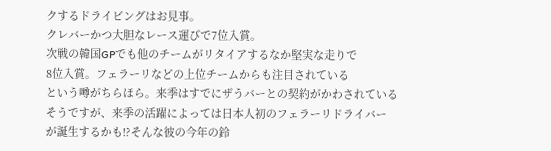クするドライビングはお見事。
クレバーかつ大胆なレース運びで7位入賞。
次戦の韓国GPでも他のチームがリタイアするなか堅実な走りで
8位入賞。フェラーリなどの上位チームからも注目されている
という噂がちらほら。来季はすでにザうバーとの契約がかわされている
そうですが、来季の活躍によっては日本人初のフェラーリドライバー
が誕生するかも!?そんな彼の今年の鈴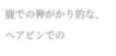鹿での神がかり的な、
ヘアピンでの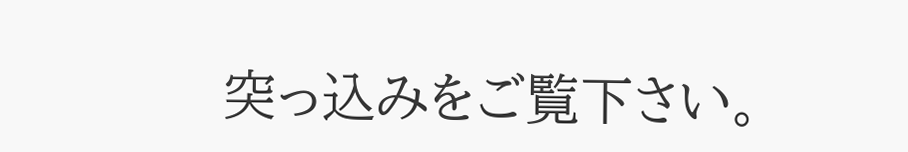突っ込みをご覧下さい。